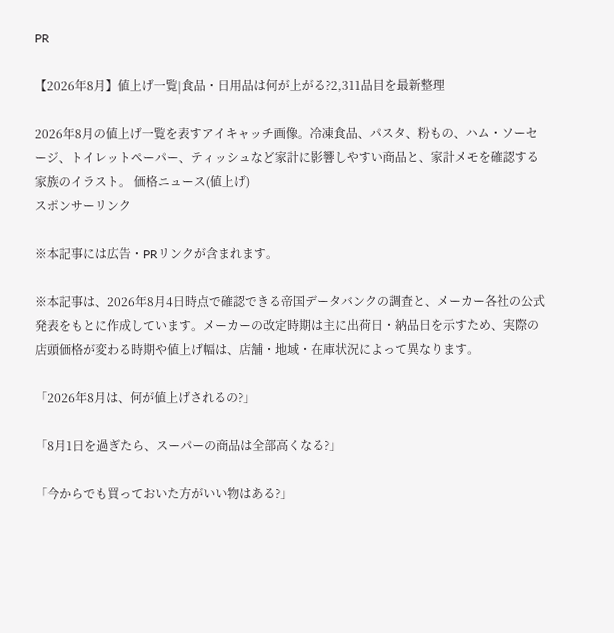PR

【2026年8月】値上げ一覧|食品・日用品は何が上がる?2,311品目を最新整理

2026年8月の値上げ一覧を表すアイキャッチ画像。冷凍食品、パスタ、粉もの、ハム・ソーセージ、トイレットペーパー、ティッシュなど家計に影響しやすい商品と、家計メモを確認する家族のイラスト。 価格ニュース(値上げ)
スポンサーリンク

※本記事には広告・PRリンクが含まれます。

※本記事は、2026年8月4日時点で確認できる帝国データバンクの調査と、メーカー各社の公式発表をもとに作成しています。メーカーの改定時期は主に出荷日・納品日を示すため、実際の店頭価格が変わる時期や値上げ幅は、店舗・地域・在庫状況によって異なります。

「2026年8月は、何が値上げされるの?」

「8月1日を過ぎたら、スーパーの商品は全部高くなる?」

「今からでも買っておいた方がいい物はある?」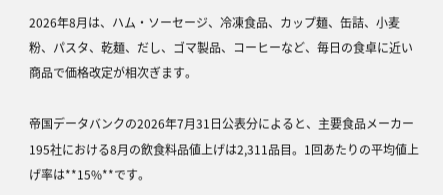2026年8月は、ハム・ソーセージ、冷凍食品、カップ麺、缶詰、小麦粉、パスタ、乾麺、だし、ゴマ製品、コーヒーなど、毎日の食卓に近い商品で価格改定が相次ぎます。

帝国データバンクの2026年7月31日公表分によると、主要食品メーカー195社における8月の飲食料品値上げは2,311品目。1回あたりの平均値上げ率は**15%**です。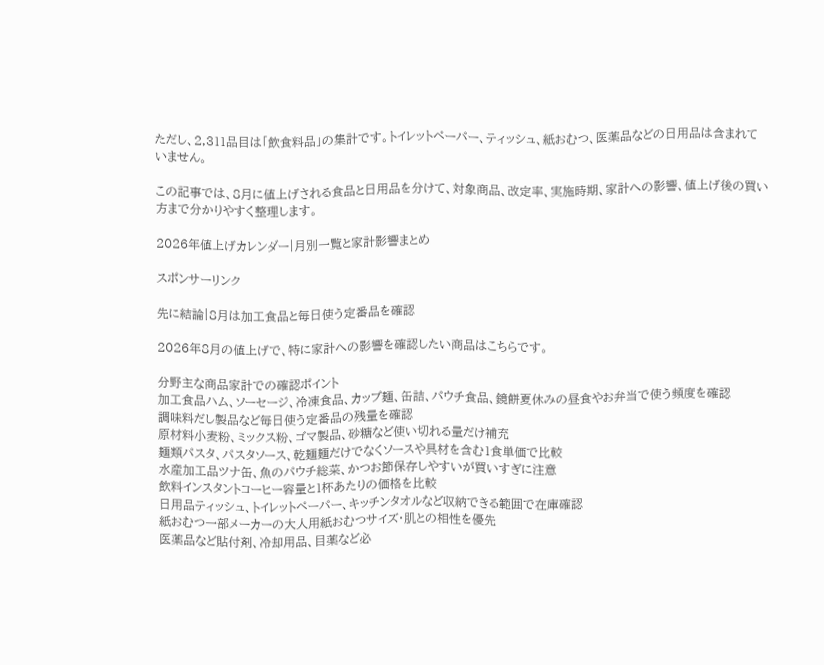ただし、2,311品目は「飲食料品」の集計です。トイレットペーパー、ティッシュ、紙おむつ、医薬品などの日用品は含まれていません。

この記事では、8月に値上げされる食品と日用品を分けて、対象商品、改定率、実施時期、家計への影響、値上げ後の買い方まで分かりやすく整理します。

2026年値上げカレンダー|月別一覧と家計影響まとめ

スポンサーリンク

先に結論|8月は加工食品と毎日使う定番品を確認

2026年8月の値上げで、特に家計への影響を確認したい商品はこちらです。

分野主な商品家計での確認ポイント
加工食品ハム、ソーセージ、冷凍食品、カップ麺、缶詰、パウチ食品、鏡餅夏休みの昼食やお弁当で使う頻度を確認
調味料だし製品など毎日使う定番品の残量を確認
原材料小麦粉、ミックス粉、ゴマ製品、砂糖など使い切れる量だけ補充
麺類パスタ、パスタソース、乾麺麺だけでなくソースや具材を含む1食単価で比較
水産加工品ツナ缶、魚のパウチ総菜、かつお節保存しやすいが買いすぎに注意
飲料インスタントコーヒー容量と1杯あたりの価格を比較
日用品ティッシュ、トイレットペーパー、キッチンタオルなど収納できる範囲で在庫確認
紙おむつ一部メーカーの大人用紙おむつサイズ・肌との相性を優先
医薬品など貼付剤、冷却用品、目薬など必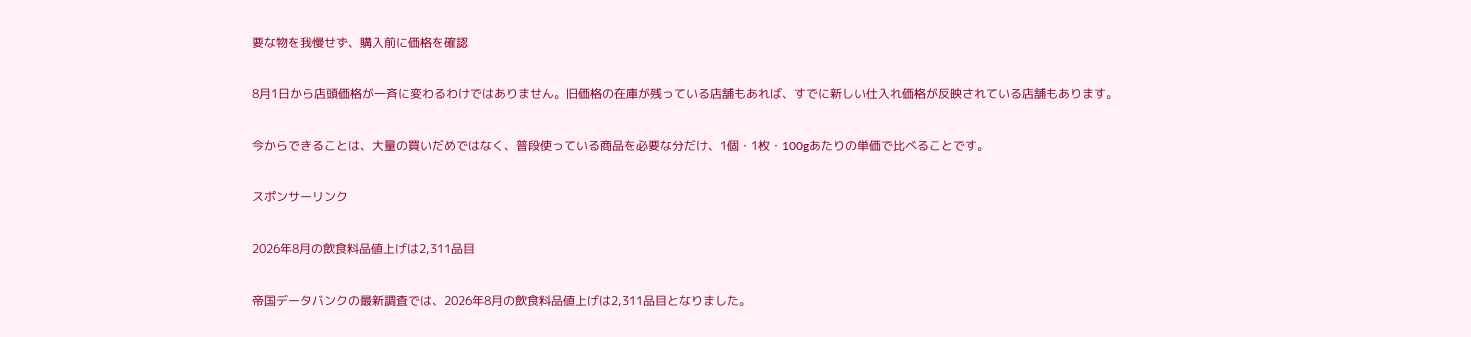要な物を我慢せず、購入前に価格を確認

8月1日から店頭価格が一斉に変わるわけではありません。旧価格の在庫が残っている店舗もあれば、すでに新しい仕入れ価格が反映されている店舗もあります。

今からできることは、大量の買いだめではなく、普段使っている商品を必要な分だけ、1個・1枚・100gあたりの単価で比べることです。

スポンサーリンク

2026年8月の飲食料品値上げは2,311品目

帝国データバンクの最新調査では、2026年8月の飲食料品値上げは2,311品目となりました。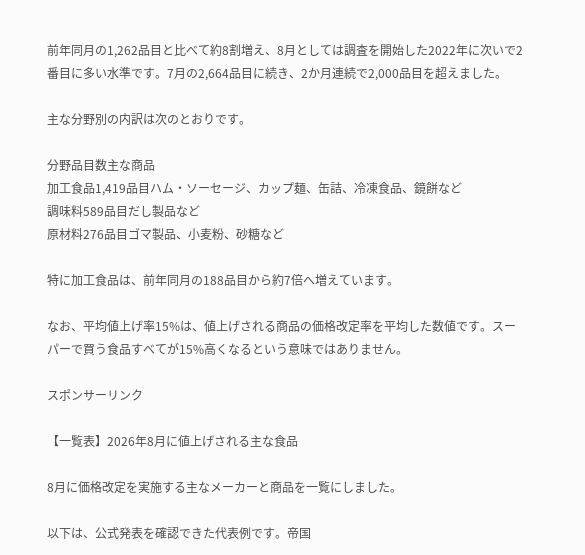前年同月の1,262品目と比べて約8割増え、8月としては調査を開始した2022年に次いで2番目に多い水準です。7月の2,664品目に続き、2か月連続で2,000品目を超えました。

主な分野別の内訳は次のとおりです。

分野品目数主な商品
加工食品1,419品目ハム・ソーセージ、カップ麺、缶詰、冷凍食品、鏡餅など
調味料589品目だし製品など
原材料276品目ゴマ製品、小麦粉、砂糖など

特に加工食品は、前年同月の188品目から約7倍へ増えています。

なお、平均値上げ率15%は、値上げされる商品の価格改定率を平均した数値です。スーパーで買う食品すべてが15%高くなるという意味ではありません。

スポンサーリンク

【一覧表】2026年8月に値上げされる主な食品

8月に価格改定を実施する主なメーカーと商品を一覧にしました。

以下は、公式発表を確認できた代表例です。帝国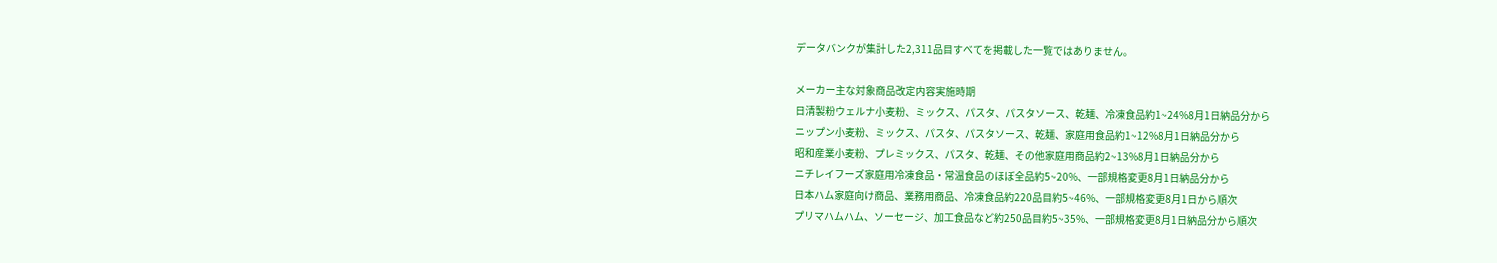データバンクが集計した2,311品目すべてを掲載した一覧ではありません。

メーカー主な対象商品改定内容実施時期
日清製粉ウェルナ小麦粉、ミックス、パスタ、パスタソース、乾麺、冷凍食品約1~24%8月1日納品分から
ニップン小麦粉、ミックス、パスタ、パスタソース、乾麺、家庭用食品約1~12%8月1日納品分から
昭和産業小麦粉、プレミックス、パスタ、乾麺、その他家庭用商品約2~13%8月1日納品分から
ニチレイフーズ家庭用冷凍食品・常温食品のほぼ全品約5~20%、一部規格変更8月1日納品分から
日本ハム家庭向け商品、業務用商品、冷凍食品約220品目約5~46%、一部規格変更8月1日から順次
プリマハムハム、ソーセージ、加工食品など約250品目約5~35%、一部規格変更8月1日納品分から順次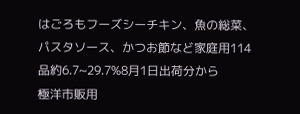はごろもフーズシーチキン、魚の総菜、パスタソース、かつお節など家庭用114品約6.7~29.7%8月1日出荷分から
極洋市販用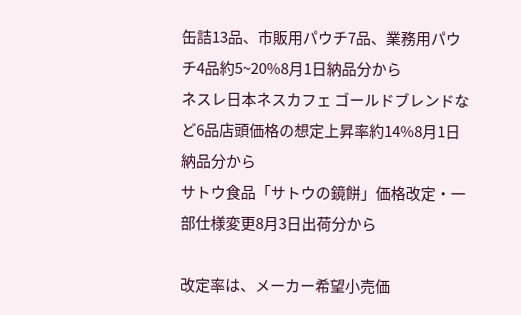缶詰13品、市販用パウチ7品、業務用パウチ4品約5~20%8月1日納品分から
ネスレ日本ネスカフェ ゴールドブレンドなど6品店頭価格の想定上昇率約14%8月1日納品分から
サトウ食品「サトウの鏡餅」価格改定・一部仕様変更8月3日出荷分から

改定率は、メーカー希望小売価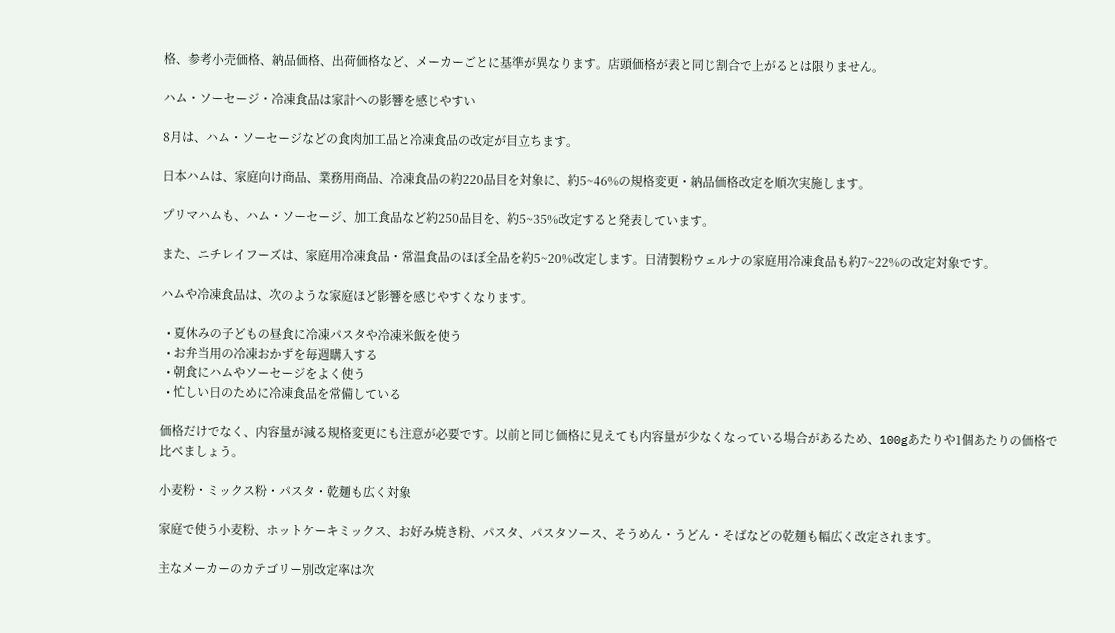格、参考小売価格、納品価格、出荷価格など、メーカーごとに基準が異なります。店頭価格が表と同じ割合で上がるとは限りません。

ハム・ソーセージ・冷凍食品は家計への影響を感じやすい

8月は、ハム・ソーセージなどの食肉加工品と冷凍食品の改定が目立ちます。

日本ハムは、家庭向け商品、業務用商品、冷凍食品の約220品目を対象に、約5~46%の規格変更・納品価格改定を順次実施します。

プリマハムも、ハム・ソーセージ、加工食品など約250品目を、約5~35%改定すると発表しています。

また、ニチレイフーズは、家庭用冷凍食品・常温食品のほぼ全品を約5~20%改定します。日清製粉ウェルナの家庭用冷凍食品も約7~22%の改定対象です。

ハムや冷凍食品は、次のような家庭ほど影響を感じやすくなります。

  • 夏休みの子どもの昼食に冷凍パスタや冷凍米飯を使う
  • お弁当用の冷凍おかずを毎週購入する
  • 朝食にハムやソーセージをよく使う
  • 忙しい日のために冷凍食品を常備している

価格だけでなく、内容量が減る規格変更にも注意が必要です。以前と同じ価格に見えても内容量が少なくなっている場合があるため、100gあたりや1個あたりの価格で比べましょう。

小麦粉・ミックス粉・パスタ・乾麺も広く対象

家庭で使う小麦粉、ホットケーキミックス、お好み焼き粉、パスタ、パスタソース、そうめん・うどん・そばなどの乾麺も幅広く改定されます。

主なメーカーのカテゴリー別改定率は次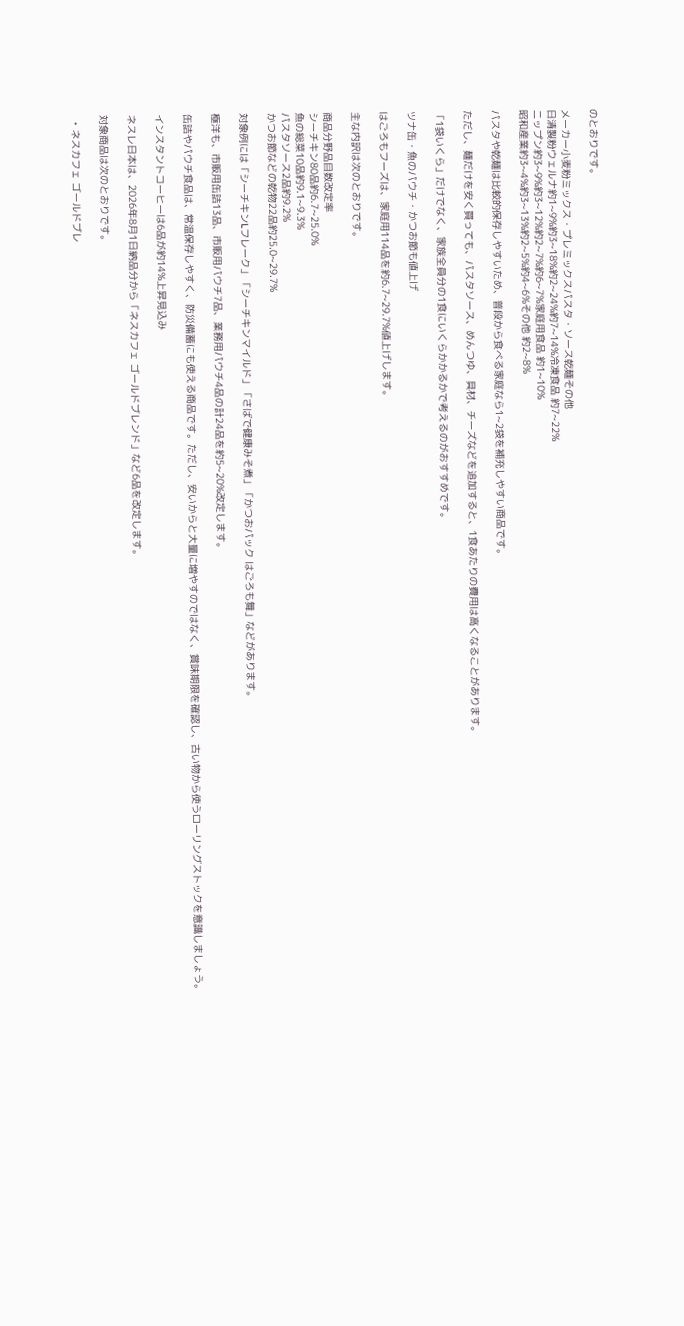のとおりです。

メーカー小麦粉ミックス・プレミックスパスタ・ソース乾麺その他
日清製粉ウェルナ約1~9%約3~18%約2~24%約7~14%冷凍食品 約7~22%
ニップン約3~9%約3~12%約2~7%約6~7%家庭用食品 約1~10%
昭和産業約3~4%約3~13%約2~5%約4~6%その他 約2~8%

パスタや乾麺は比較的保存しやすいため、普段から食べる家庭なら1~2袋を補充しやすい商品です。

ただし、麺だけを安く買っても、パスタソース、めんつゆ、具材、チーズなどを追加すると、1食あたりの費用は高くなることがあります。

「1袋いくら」だけでなく、家族全員分の1食にいくらかかるかで考えるのがおすすめです。

ツナ缶・魚のパウチ・かつお節も値上げ

はごろもフーズは、家庭用114品を約6.7~29.7%値上げします。

主な内訳は次のとおりです。

商品分野品目数改定率
シーチキン80品約6.7~25.0%
魚の総菜10品約9.1~9.3%
パスタソース2品約9.2%
かつお節などの乾物22品約25.0~29.7%

対象例には「シーチキンLフレーク」「シーチキンマイルド」「さばで健康みそ煮」「かつおパック はごろも舞」などがあります。

極洋も、市販用缶詰13品、市販用パウチ7品、業務用パウチ4品の計24品を約5~20%改定します。

缶詰やパウチ食品は、常温保存しやすく、防災備蓄にも使える商品です。ただし、安いからと大量に増やすのではなく、賞味期限を確認し、古い物から使うローリングストックを意識しましょう。

インスタントコーヒーは6品が約14%上昇見込み

ネスレ日本は、2026年8月1日納品分から「ネスカフェ ゴールドブレンド」など6品を改定します。

対象商品は次のとおりです。

  • ネスカフェ ゴールドブレ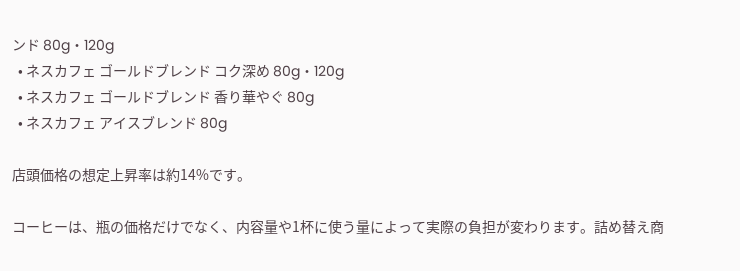ンド 80g・120g
  • ネスカフェ ゴールドブレンド コク深め 80g・120g
  • ネスカフェ ゴールドブレンド 香り華やぐ 80g
  • ネスカフェ アイスブレンド 80g

店頭価格の想定上昇率は約14%です。

コーヒーは、瓶の価格だけでなく、内容量や1杯に使う量によって実際の負担が変わります。詰め替え商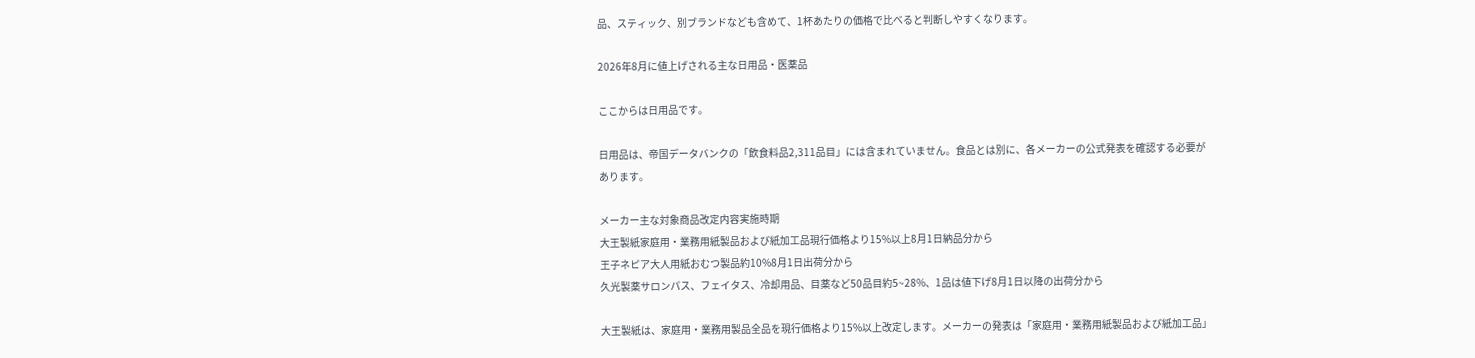品、スティック、別ブランドなども含めて、1杯あたりの価格で比べると判断しやすくなります。

2026年8月に値上げされる主な日用品・医薬品

ここからは日用品です。

日用品は、帝国データバンクの「飲食料品2,311品目」には含まれていません。食品とは別に、各メーカーの公式発表を確認する必要があります。

メーカー主な対象商品改定内容実施時期
大王製紙家庭用・業務用紙製品および紙加工品現行価格より15%以上8月1日納品分から
王子ネピア大人用紙おむつ製品約10%8月1日出荷分から
久光製薬サロンパス、フェイタス、冷却用品、目薬など50品目約5~28%、1品は値下げ8月1日以降の出荷分から

大王製紙は、家庭用・業務用製品全品を現行価格より15%以上改定します。メーカーの発表は「家庭用・業務用紙製品および紙加工品」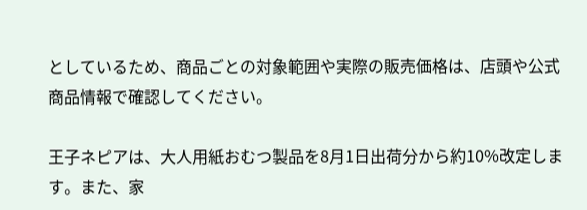としているため、商品ごとの対象範囲や実際の販売価格は、店頭や公式商品情報で確認してください。

王子ネピアは、大人用紙おむつ製品を8月1日出荷分から約10%改定します。また、家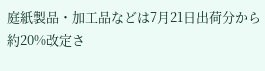庭紙製品・加工品などは7月21日出荷分から約20%改定さ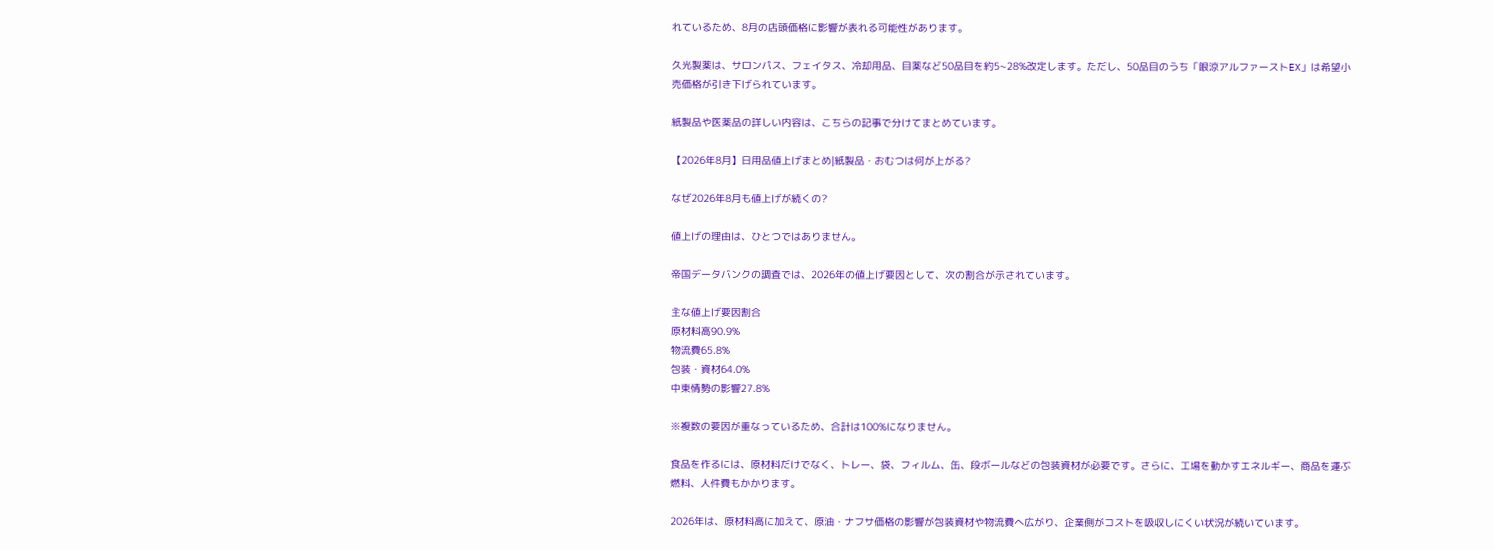れているため、8月の店頭価格に影響が表れる可能性があります。

久光製薬は、サロンパス、フェイタス、冷却用品、目薬など50品目を約5~28%改定します。ただし、50品目のうち「眼涼アルファーストEX」は希望小売価格が引き下げられています。

紙製品や医薬品の詳しい内容は、こちらの記事で分けてまとめています。

【2026年8月】日用品値上げまとめ|紙製品・おむつは何が上がる?

なぜ2026年8月も値上げが続くの?

値上げの理由は、ひとつではありません。

帝国データバンクの調査では、2026年の値上げ要因として、次の割合が示されています。

主な値上げ要因割合
原材料高90.9%
物流費65.8%
包装・資材64.0%
中東情勢の影響27.8%

※複数の要因が重なっているため、合計は100%になりません。

食品を作るには、原材料だけでなく、トレー、袋、フィルム、缶、段ボールなどの包装資材が必要です。さらに、工場を動かすエネルギー、商品を運ぶ燃料、人件費もかかります。

2026年は、原材料高に加えて、原油・ナフサ価格の影響が包装資材や物流費へ広がり、企業側がコストを吸収しにくい状況が続いています。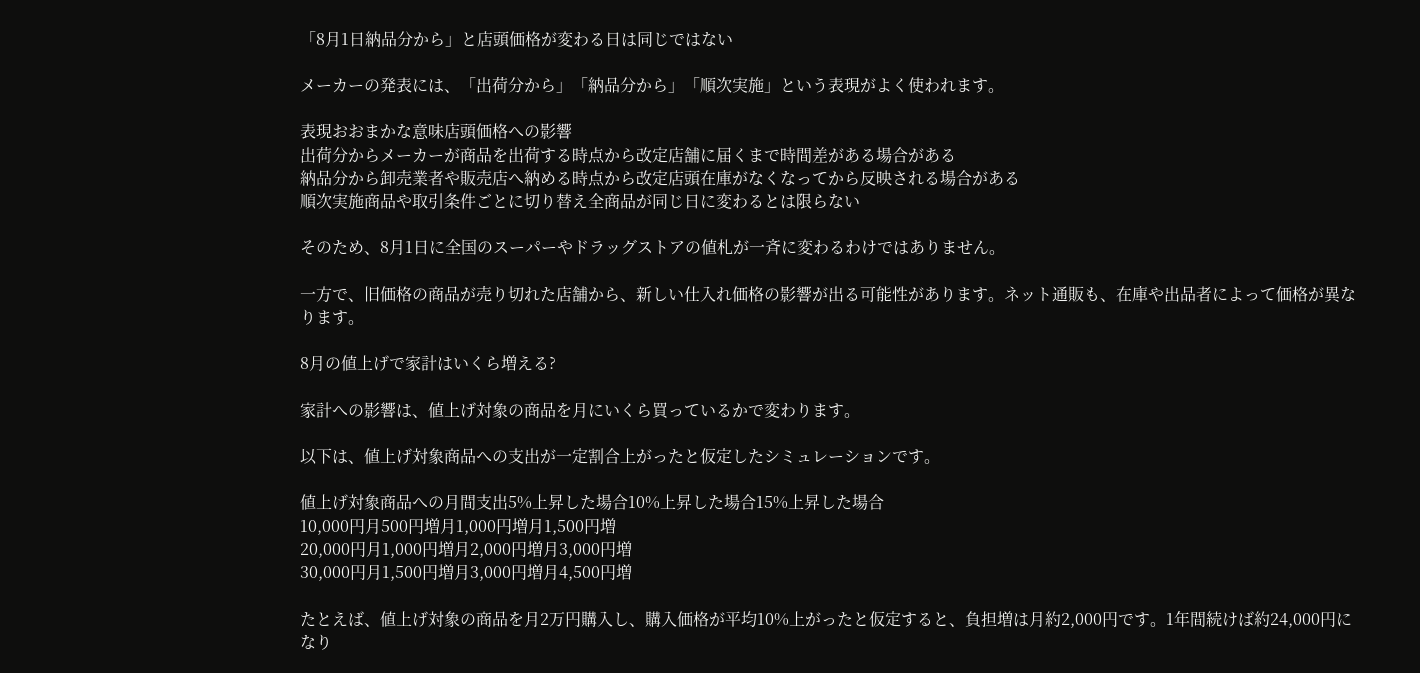「8月1日納品分から」と店頭価格が変わる日は同じではない

メーカーの発表には、「出荷分から」「納品分から」「順次実施」という表現がよく使われます。

表現おおまかな意味店頭価格への影響
出荷分からメーカーが商品を出荷する時点から改定店舗に届くまで時間差がある場合がある
納品分から卸売業者や販売店へ納める時点から改定店頭在庫がなくなってから反映される場合がある
順次実施商品や取引条件ごとに切り替え全商品が同じ日に変わるとは限らない

そのため、8月1日に全国のスーパーやドラッグストアの値札が一斉に変わるわけではありません。

一方で、旧価格の商品が売り切れた店舗から、新しい仕入れ価格の影響が出る可能性があります。ネット通販も、在庫や出品者によって価格が異なります。

8月の値上げで家計はいくら増える?

家計への影響は、値上げ対象の商品を月にいくら買っているかで変わります。

以下は、値上げ対象商品への支出が一定割合上がったと仮定したシミュレーションです。

値上げ対象商品への月間支出5%上昇した場合10%上昇した場合15%上昇した場合
10,000円月500円増月1,000円増月1,500円増
20,000円月1,000円増月2,000円増月3,000円増
30,000円月1,500円増月3,000円増月4,500円増

たとえば、値上げ対象の商品を月2万円購入し、購入価格が平均10%上がったと仮定すると、負担増は月約2,000円です。1年間続けば約24,000円になり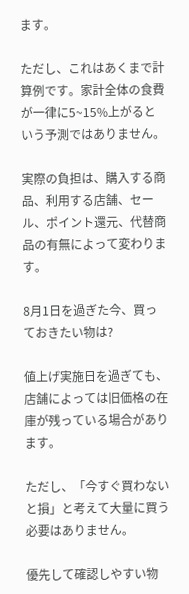ます。

ただし、これはあくまで計算例です。家計全体の食費が一律に5~15%上がるという予測ではありません。

実際の負担は、購入する商品、利用する店舗、セール、ポイント還元、代替商品の有無によって変わります。

8月1日を過ぎた今、買っておきたい物は?

値上げ実施日を過ぎても、店舗によっては旧価格の在庫が残っている場合があります。

ただし、「今すぐ買わないと損」と考えて大量に買う必要はありません。

優先して確認しやすい物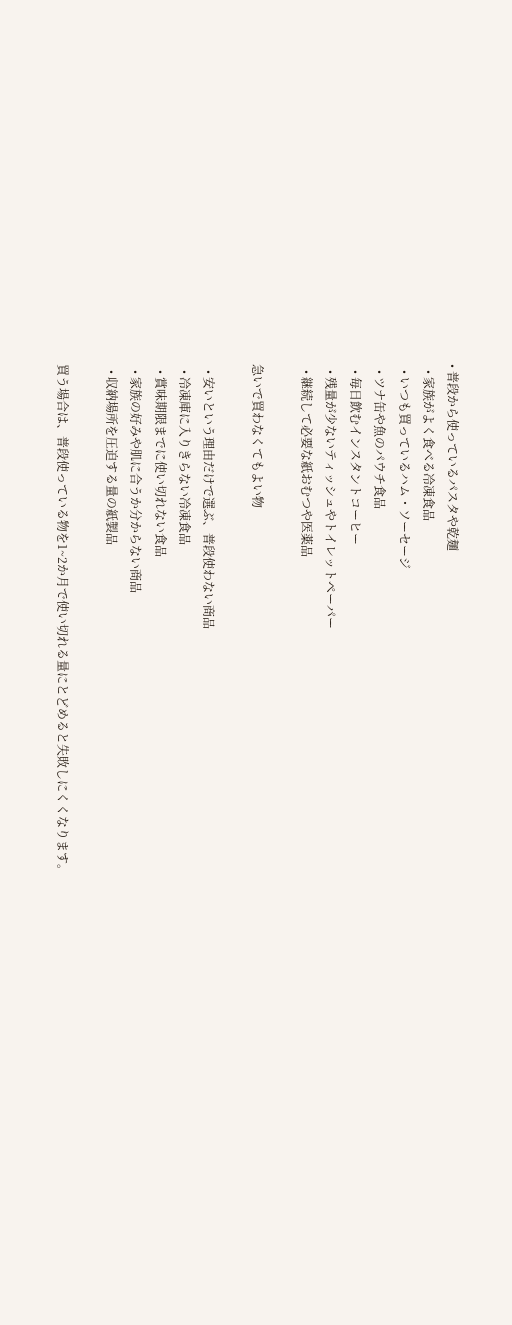• 普段から使っているパスタや乾麺
  • 家族がよく食べる冷凍食品
  • いつも買っているハム・ソーセージ
  • ツナ缶や魚のパウチ食品
  • 毎日飲むインスタントコーヒー
  • 残量が少ないティッシュやトイレットペーパー
  • 継続して必要な紙おむつや医薬品

急いで買わなくてもよい物

  • 安いという理由だけで選ぶ、普段使わない商品
  • 冷凍庫に入りきらない冷凍食品
  • 賞味期限までに使い切れない食品
  • 家族の好みや肌に合うか分からない商品
  • 収納場所を圧迫する量の紙製品

買う場合は、普段使っている物を1~2か月で使い切れる量にとどめると失敗しにくくなります。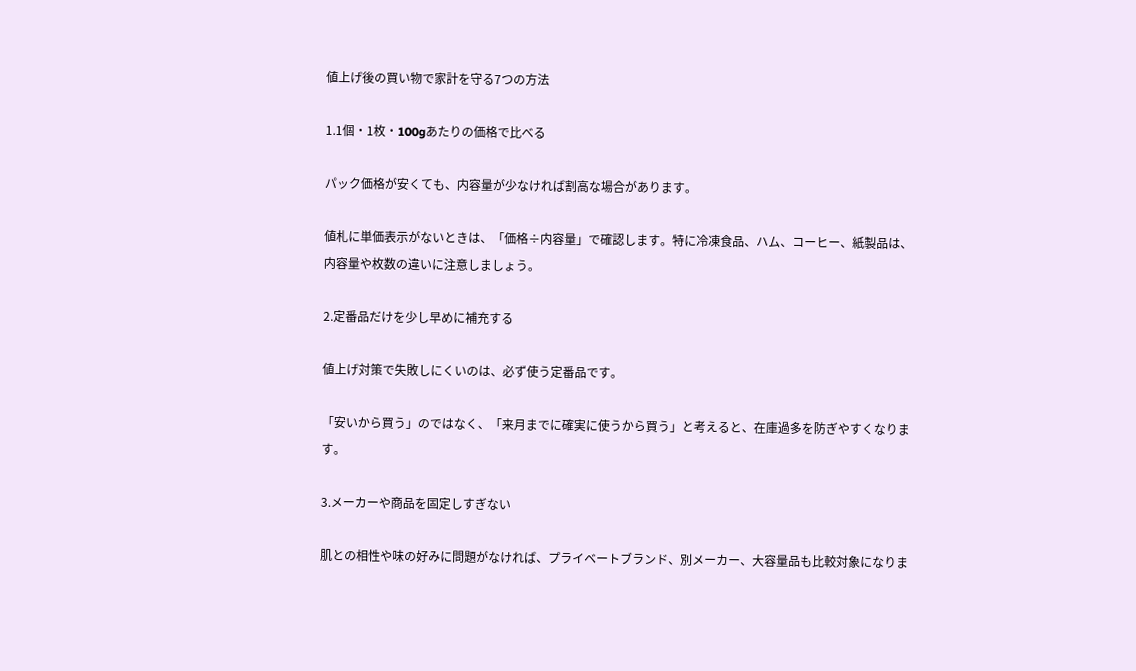値上げ後の買い物で家計を守る7つの方法

1.1個・1枚・100gあたりの価格で比べる

パック価格が安くても、内容量が少なければ割高な場合があります。

値札に単価表示がないときは、「価格÷内容量」で確認します。特に冷凍食品、ハム、コーヒー、紙製品は、内容量や枚数の違いに注意しましょう。

2.定番品だけを少し早めに補充する

値上げ対策で失敗しにくいのは、必ず使う定番品です。

「安いから買う」のではなく、「来月までに確実に使うから買う」と考えると、在庫過多を防ぎやすくなります。

3.メーカーや商品を固定しすぎない

肌との相性や味の好みに問題がなければ、プライベートブランド、別メーカー、大容量品も比較対象になりま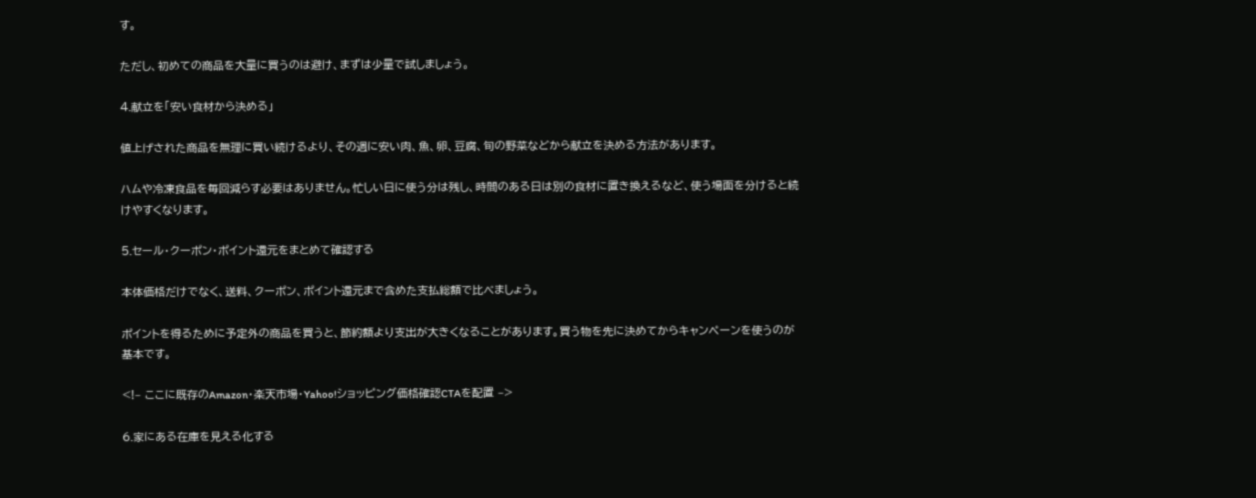す。

ただし、初めての商品を大量に買うのは避け、まずは少量で試しましょう。

4.献立を「安い食材から決める」

値上げされた商品を無理に買い続けるより、その週に安い肉、魚、卵、豆腐、旬の野菜などから献立を決める方法があります。

ハムや冷凍食品を毎回減らす必要はありません。忙しい日に使う分は残し、時間のある日は別の食材に置き換えるなど、使う場面を分けると続けやすくなります。

5.セール・クーポン・ポイント還元をまとめて確認する

本体価格だけでなく、送料、クーポン、ポイント還元まで含めた支払総額で比べましょう。

ポイントを得るために予定外の商品を買うと、節約額より支出が大きくなることがあります。買う物を先に決めてからキャンペーンを使うのが基本です。

<!– ここに既存のAmazon・楽天市場・Yahoo!ショッピング価格確認CTAを配置 –>

6.家にある在庫を見える化する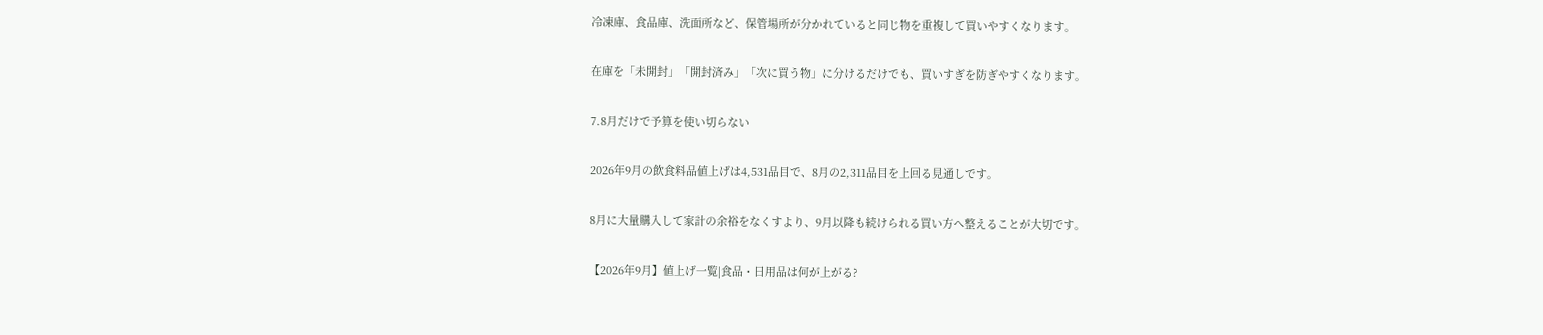冷凍庫、食品庫、洗面所など、保管場所が分かれていると同じ物を重複して買いやすくなります。

在庫を「未開封」「開封済み」「次に買う物」に分けるだけでも、買いすぎを防ぎやすくなります。

7.8月だけで予算を使い切らない

2026年9月の飲食料品値上げは4,531品目で、8月の2,311品目を上回る見通しです。

8月に大量購入して家計の余裕をなくすより、9月以降も続けられる買い方へ整えることが大切です。

【2026年9月】値上げ一覧|食品・日用品は何が上がる?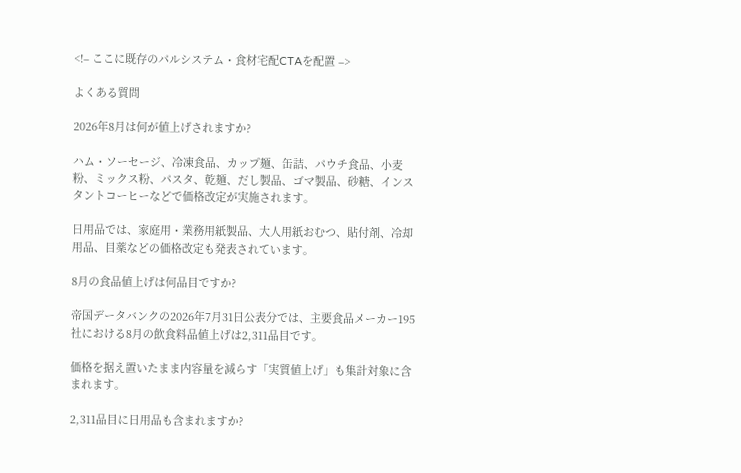<!– ここに既存のパルシステム・食材宅配CTAを配置 –>

よくある質問

2026年8月は何が値上げされますか?

ハム・ソーセージ、冷凍食品、カップ麺、缶詰、パウチ食品、小麦粉、ミックス粉、パスタ、乾麺、だし製品、ゴマ製品、砂糖、インスタントコーヒーなどで価格改定が実施されます。

日用品では、家庭用・業務用紙製品、大人用紙おむつ、貼付剤、冷却用品、目薬などの価格改定も発表されています。

8月の食品値上げは何品目ですか?

帝国データバンクの2026年7月31日公表分では、主要食品メーカー195社における8月の飲食料品値上げは2,311品目です。

価格を据え置いたまま内容量を減らす「実質値上げ」も集計対象に含まれます。

2,311品目に日用品も含まれますか?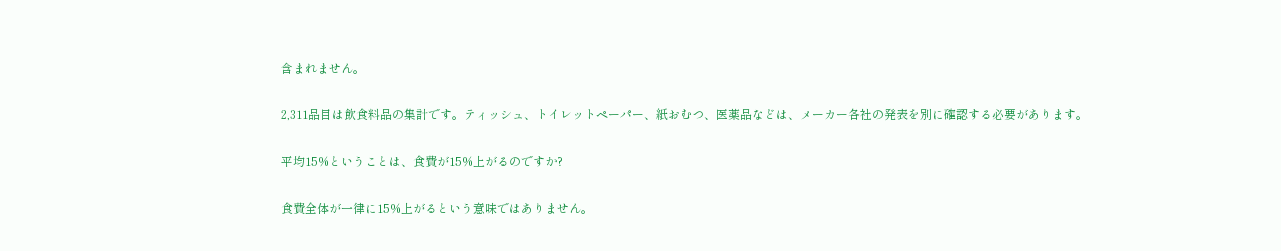含まれません。

2,311品目は飲食料品の集計です。ティッシュ、トイレットペーパー、紙おむつ、医薬品などは、メーカー各社の発表を別に確認する必要があります。

平均15%ということは、食費が15%上がるのですか?

食費全体が一律に15%上がるという意味ではありません。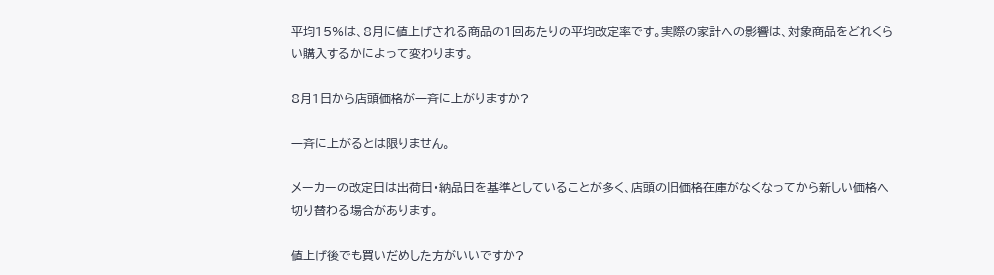平均15%は、8月に値上げされる商品の1回あたりの平均改定率です。実際の家計への影響は、対象商品をどれくらい購入するかによって変わります。

8月1日から店頭価格が一斉に上がりますか?

一斉に上がるとは限りません。

メーカーの改定日は出荷日・納品日を基準としていることが多く、店頭の旧価格在庫がなくなってから新しい価格へ切り替わる場合があります。

値上げ後でも買いだめした方がいいですか?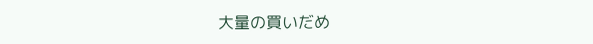大量の買いだめ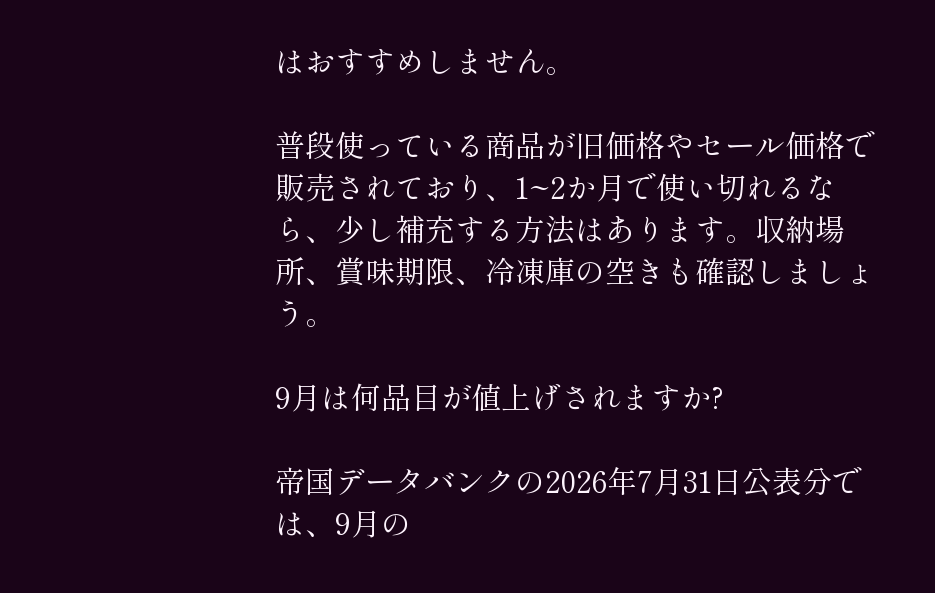はおすすめしません。

普段使っている商品が旧価格やセール価格で販売されており、1~2か月で使い切れるなら、少し補充する方法はあります。収納場所、賞味期限、冷凍庫の空きも確認しましょう。

9月は何品目が値上げされますか?

帝国データバンクの2026年7月31日公表分では、9月の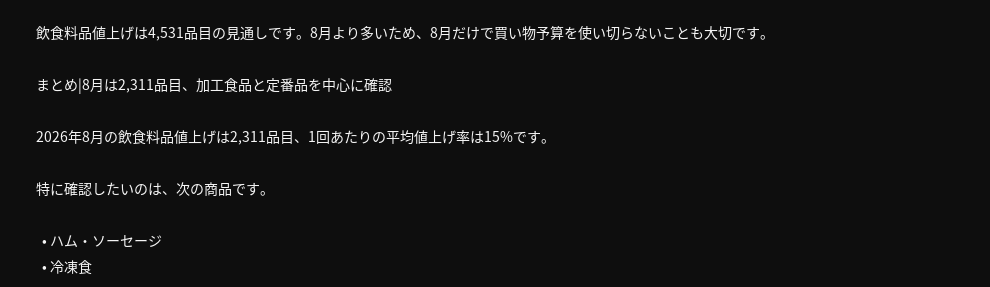飲食料品値上げは4,531品目の見通しです。8月より多いため、8月だけで買い物予算を使い切らないことも大切です。

まとめ|8月は2,311品目、加工食品と定番品を中心に確認

2026年8月の飲食料品値上げは2,311品目、1回あたりの平均値上げ率は15%です。

特に確認したいのは、次の商品です。

  • ハム・ソーセージ
  • 冷凍食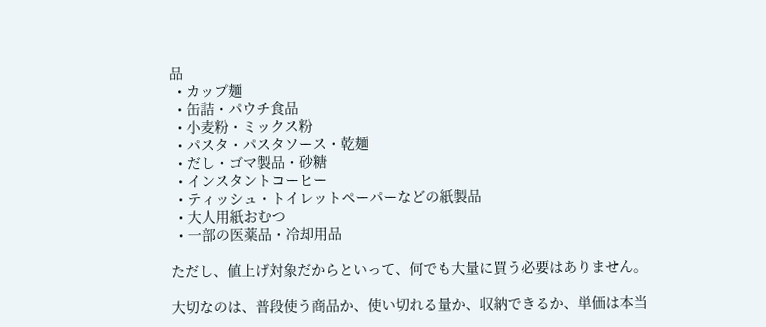品
  • カップ麺
  • 缶詰・パウチ食品
  • 小麦粉・ミックス粉
  • パスタ・パスタソース・乾麺
  • だし・ゴマ製品・砂糖
  • インスタントコーヒー
  • ティッシュ・トイレットペーパーなどの紙製品
  • 大人用紙おむつ
  • 一部の医薬品・冷却用品

ただし、値上げ対象だからといって、何でも大量に買う必要はありません。

大切なのは、普段使う商品か、使い切れる量か、収納できるか、単価は本当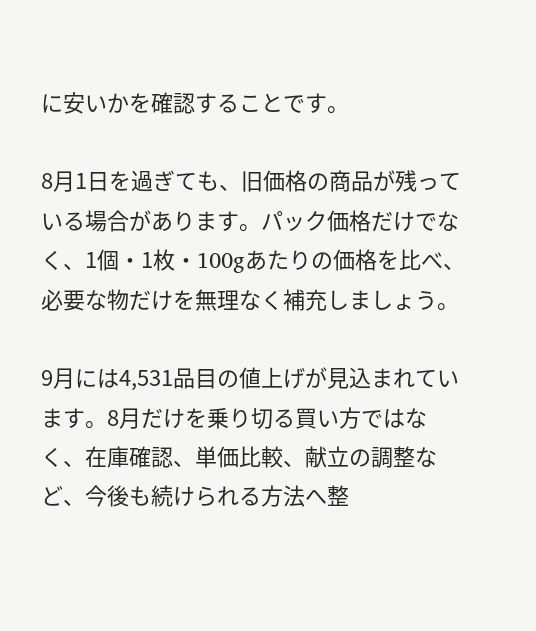に安いかを確認することです。

8月1日を過ぎても、旧価格の商品が残っている場合があります。パック価格だけでなく、1個・1枚・100gあたりの価格を比べ、必要な物だけを無理なく補充しましょう。

9月には4,531品目の値上げが見込まれています。8月だけを乗り切る買い方ではなく、在庫確認、単価比較、献立の調整など、今後も続けられる方法へ整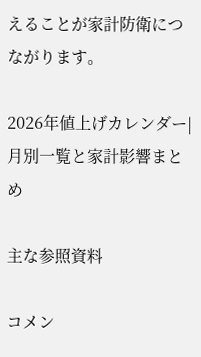えることが家計防衛につながります。

2026年値上げカレンダー|月別一覧と家計影響まとめ

主な参照資料

コメン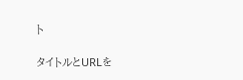ト

タイトルとURLを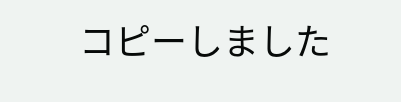コピーしました